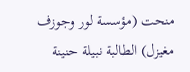منحت (مؤسسة لور وجوزف مغيزل) الطالبة نبيلة حنينة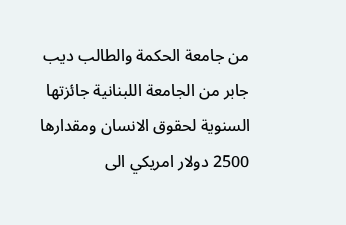من جامعة الحكمة والطالب ديب جابر من الجامعة اللبنانية جائزتها السنوية لحقوق الانسان ومقدارها 2500 دولار امريكي الى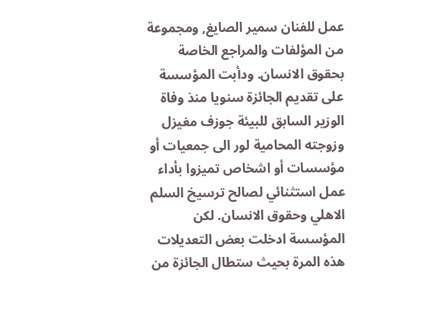عمل للفنان سمير الصايغ, ومجموعة من المؤلفات والمراجع الخاصة بحقوق الانسان. ودأبت المؤسسة على تقديم الجائزة سنويا منذ وفاة الوزير السابق للبيئة جوزف مغيزل وزوجته المحامية لور الى جمعيات أو مؤسسات أو اشخاص تميزوا بأداء عمل استثنائي لصالح ترسيخ السلم الاهلي وحقوق الانسان. لكن المؤسسة ادخلت بعض التعديلات هذه المرة بحيث ستطال الجائزة من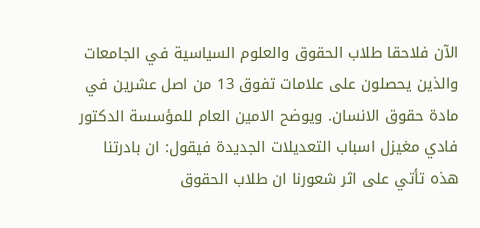الآن فلاحقا طلاب الحقوق والعلوم السياسية في الجامعات والذين يحصلون على علامات تفوق 13 من اصل عشرين في مادة حقوق الانسان. ويوضح الامين العام للمؤسسة الدكتور فادي مغيزل اسباب التعديلات الجديدة فيقول: ان بادرتنا هذه تأتي على اثر شعورنا ان طلاب الحقوق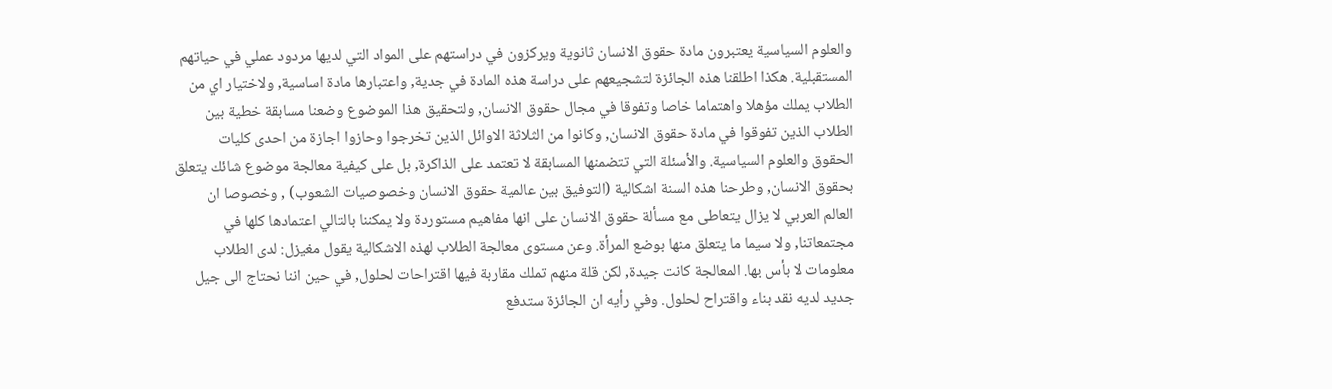والعلوم السياسية يعتبرون مادة حقوق الانسان ثانوية ويركزون في دراستهم على المواد التي لديها مردود عملي في حياتهم المستقبلية. هكذا اطلقنا هذه الجائزة لتشجيعهم على دراسة هذه المادة في جدية, واعتبارها مادة اساسية, ولاختيار اي من الطلاب يملك مؤهلا واهتماما خاصا وتفوقا في مجال حقوق الانسان, ولتحقيق هذا الموضوع وضعنا مسابقة خطية بين الطلاب الذين تفوقوا في مادة حقوق الانسان, وكانوا من الثلاثة الاوائل الذين تخرجوا وحازوا اجازة من احدى كليات الحقوق والعلوم السياسية. والأسئلة التي تتضمنها المسابقة لا تعتمد على الذاكرة, بل على كيفية معالجة موضوع شائك يتعلق بحقوق الانسان, وطرحنا هذه السنة اشكالية (التوفيق بين عالمية حقوق الانسان وخصوصيات الشعوب) , وخصوصا ان العالم العربي لا يزال يتعاطى مع مسألة حقوق الانسان على انها مفاهيم مستوردة ولا يمكننا بالتالي اعتمادها كلها في مجتمعاتنا, ولا سيما ما يتعلق منها بوضع المرأة. وعن مستوى معالجة الطلاب لهذه الاشكالية يقول مغيزل: لدى الطلاب معلومات لا بأس بها. المعالجة كانت جيدة, لكن قلة منهم تملك مقاربة فيها اقتراحات لحلول, في حين اننا نحتاج الى جيل جديد لديه نقد بناء واقتراح لحلول. وفي رأيه ان الجائزة ستدفع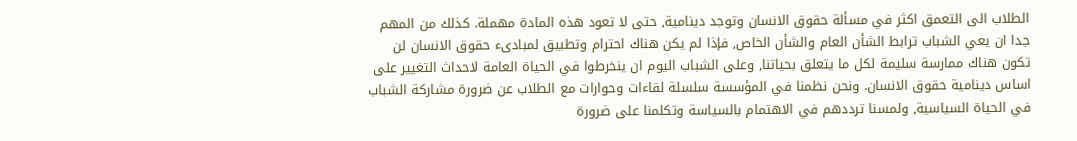الطلاب الى التعمق اكثر في مسألة حقوق الانسان وتوجد دينامية, حتى لا تعود هذه المادة مهملة. كذلك من المهم جدا ان يعي الشباب ترابط الشأن العام والشأن الخاص, فإذا لم يكن هناك احترام وتطبيق لمبادىء حقوق الانسان لن تكون هناك ممارسة سليمة لكل ما يتعلق بحياتنا, وعلى الشباب اليوم ان ينخرطوا في الحياة العامة لاحداث التغيير على اساس دينامية حقوق الانسان. ونحن نظمنا في المؤسسة سلسلة لقاءات وحوارات مع الطلاب عن ضرورة مشاركة الشباب في الحياة السياسية, ولمسنا ترددهم في الاهتمام بالسياسة وتكلمنا على ضرورة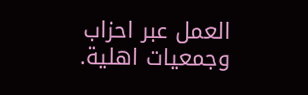العمل عبر احزاب وجمعيات اهلية.